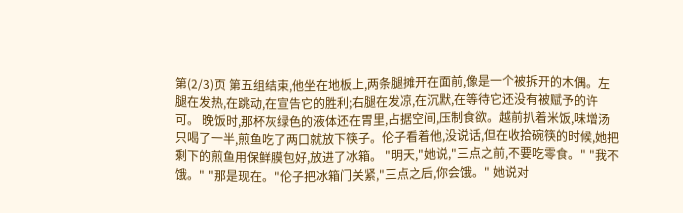第(2/3)页 第五组结束,他坐在地板上,两条腿摊开在面前,像是一个被拆开的木偶。左腿在发热,在跳动,在宣告它的胜利;右腿在发凉,在沉默,在等待它还没有被赋予的许可。 晚饭时,那杯灰绿色的液体还在胃里,占据空间,压制食欲。越前扒着米饭,味增汤只喝了一半,煎鱼吃了两口就放下筷子。伦子看着他,没说话,但在收拾碗筷的时候,她把剩下的煎鱼用保鲜膜包好,放进了冰箱。 "明天,"她说,"三点之前,不要吃零食。" "我不饿。" "那是现在。"伦子把冰箱门关紧,"三点之后,你会饿。" 她说对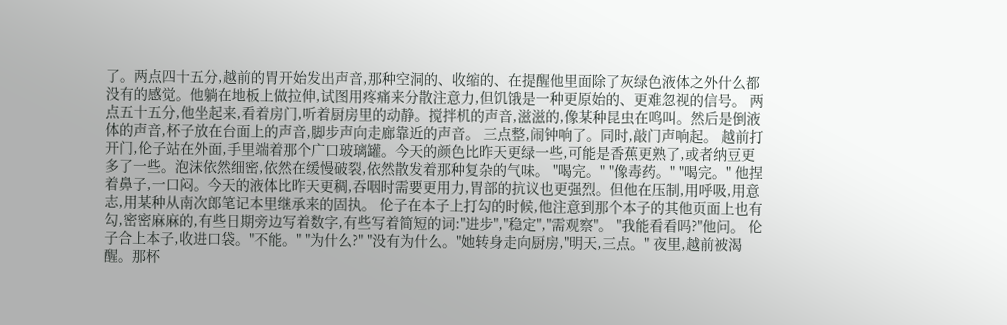了。两点四十五分,越前的胃开始发出声音,那种空洞的、收缩的、在提醒他里面除了灰绿色液体之外什么都没有的感觉。他躺在地板上做拉伸,试图用疼痛来分散注意力,但饥饿是一种更原始的、更难忽视的信号。 两点五十五分,他坐起来,看着房门,听着厨房里的动静。搅拌机的声音,滋滋的,像某种昆虫在鸣叫。然后是倒液体的声音,杯子放在台面上的声音,脚步声向走廊靠近的声音。 三点整,闹钟响了。同时,敲门声响起。 越前打开门,伦子站在外面,手里端着那个广口玻璃罐。今天的颜色比昨天更绿一些,可能是香蕉更熟了,或者纳豆更多了一些。泡沫依然细密,依然在缓慢破裂,依然散发着那种复杂的气味。 "喝完。" "像毒药。" "喝完。" 他捏着鼻子,一口闷。今天的液体比昨天更稠,吞咽时需要更用力,胃部的抗议也更强烈。但他在压制,用呼吸,用意志,用某种从南次郎笔记本里继承来的固执。 伦子在本子上打勾的时候,他注意到那个本子的其他页面上也有勾,密密麻麻的,有些日期旁边写着数字,有些写着简短的词:"进步","稳定","需观察"。 "我能看看吗?"他问。 伦子合上本子,收进口袋。"不能。" "为什么?" "没有为什么。"她转身走向厨房,"明天,三点。" 夜里,越前被渴醒。那杯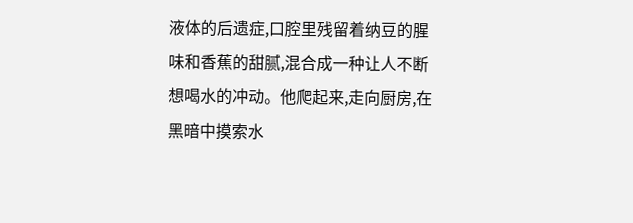液体的后遗症,口腔里残留着纳豆的腥味和香蕉的甜腻,混合成一种让人不断想喝水的冲动。他爬起来,走向厨房,在黑暗中摸索水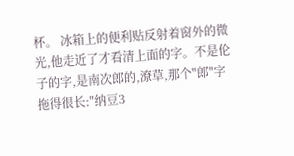杯。 冰箱上的便利贴反射着窗外的微光,他走近了才看清上面的字。不是伦子的字,是南次郎的,潦草,那个"郎"字拖得很长:"纳豆3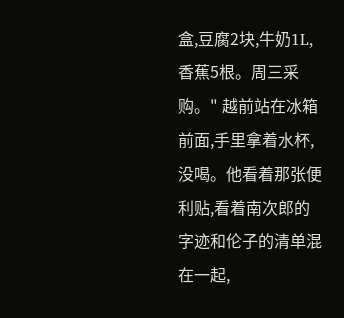盒,豆腐2块,牛奶1L,香蕉5根。周三采购。" 越前站在冰箱前面,手里拿着水杯,没喝。他看着那张便利贴,看着南次郎的字迹和伦子的清单混在一起,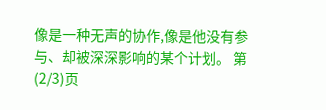像是一种无声的协作,像是他没有参与、却被深深影响的某个计划。 第(2/3)页